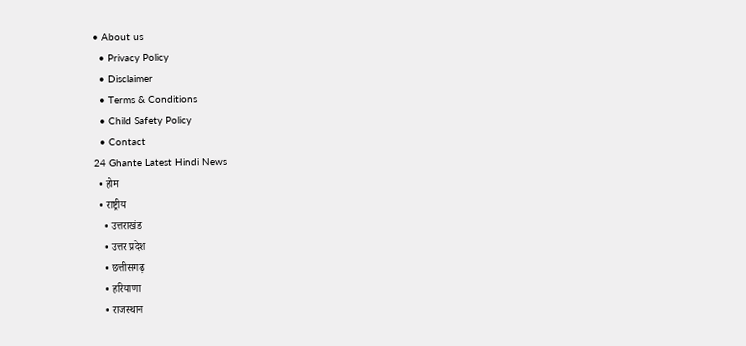• About us
  • Privacy Policy
  • Disclaimer
  • Terms & Conditions
  • Child Safety Policy
  • Contact
24 Ghante Latest Hindi News
  • होम
  • राष्ट्रीय
    • उत्तराखंड
    • उत्तर प्रदेश
    • छत्तीसगढ़
    • हरियाणा
    • राजस्थान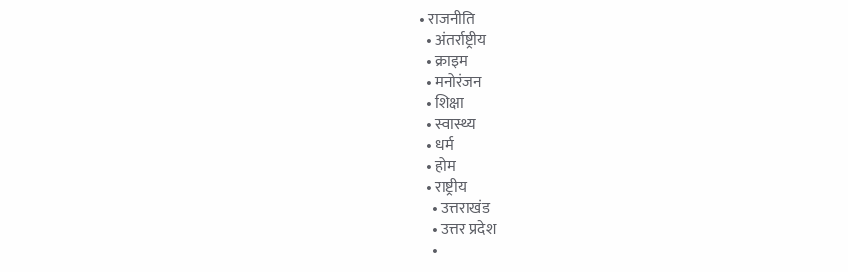• राजनीति
  • अंतर्राष्ट्रीय
  • क्राइम
  • मनोरंजन
  • शिक्षा
  • स्वास्थ्य
  • धर्म
  • होम
  • राष्ट्रीय
    • उत्तराखंड
    • उत्तर प्रदेश
    •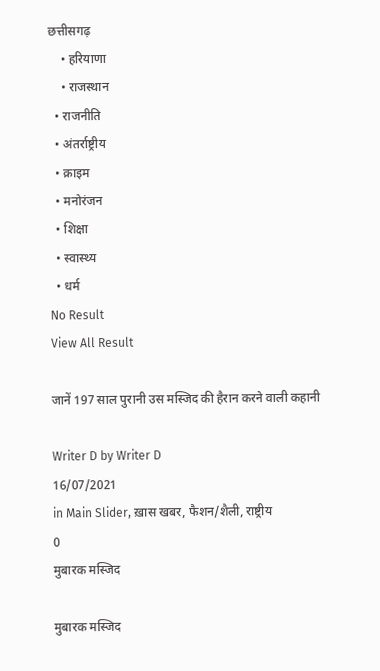छत्तीसगढ़
    • हरियाणा
    • राजस्थान
  • राजनीति
  • अंतर्राष्ट्रीय
  • क्राइम
  • मनोरंजन
  • शिक्षा
  • स्वास्थ्य
  • धर्म
No Result
View All Result

जानें 197 साल पुरानी उस मस्जिद की हैरान करने वाली कहानी

Writer D by Writer D
16/07/2021
in Main Slider, ख़ास खबर, फैशन/शैली, राष्ट्रीय
0
मुबारक मस्जिद

मुबारक मस्जिद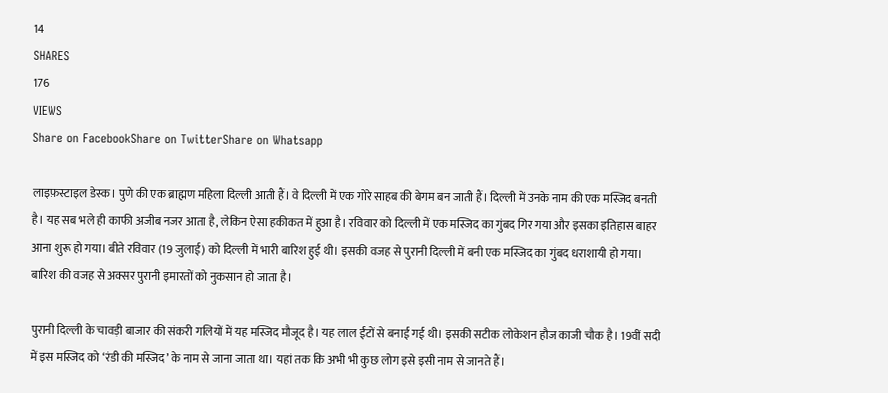14
SHARES
176
VIEWS
Share on FacebookShare on TwitterShare on Whatsapp

लाइफ़स्टाइल डेस्क। पुणे की एक ब्राह्मण महिला दिल्ली आती हैं। वे दिल्ली में एक गोरे साहब की बेगम बन जाती हैं। दिल्ली में उनके नाम की एक मस्जिद बनती है। यह सब भले ही काफी अजीब नजर आता है, लेकिन ऐसा हकीकत में हुआ है। रविवार को दिल्ली में एक मस्जिद का गुंबद गिर गया और इसका इतिहास बाहर आना शुरू हो गया। बीते रविवार (19 जुलाई) को दिल्ली में भारी बारिश हुई थी। इसकी वजह से पुरानी दिल्ली में बनी एक मस्जिद का गुंबद धराशायी हो गया। बारिश की वजह से अक्सर पुरानी इमारतों को नुकसान हो जाता है।

पुरानी दिल्ली के चावड़ी बाजार की संकरी गलियों में यह मस्जिद मौजूद है। यह लाल ईंटों से बनाई गई थी। इसकी सटीक लोकेशन हौज काजी चौक है। 19वीं सदी में इस मस्जिद को ‘रंडी की मस्जिद’ के नाम से जाना जाता था। यहां तक कि अभी भी कुछ लोग इसे इसी नाम से जानते हैं।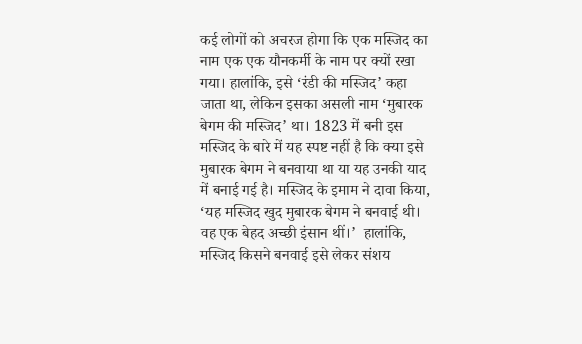कई लोगों को अचरज होगा कि एक मस्जिद का नाम एक एक यौनकर्मी के नाम पर क्यों रखा गया। हालांकि, इसे ‘रंडी की मस्जिद’ कहा जाता था, लेकिन इसका असली नाम ‘मुबारक बेगम की मस्जिद’ था। 1823 में बनी इस मस्जिद के बारे में यह स्पष्ट नहीं है कि क्या इसे मुबारक बेगम ने बनवाया था या यह उनकी याद में बनाई गई है। मस्जिद के इमाम ने दावा किया, ‘यह मस्जिद खुद मुबारक बेगम ने बनवाई थी। वह एक बेहद अच्छी इंसान थीं।’  हालांकि, मस्जिद किसने बनवाई इसे लेकर संशय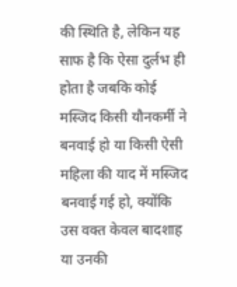की स्थिति है, लेकिन यह साफ है कि ऐसा दुर्लभ ही होता है जबकि कोई मस्जिद किसी यौनकर्मी ने बनवाई हो या किसी ऐसी महिला की याद में मस्जिद बनवाई गई हो, क्योंकि उस वक्त केवल बादशाह या उनकी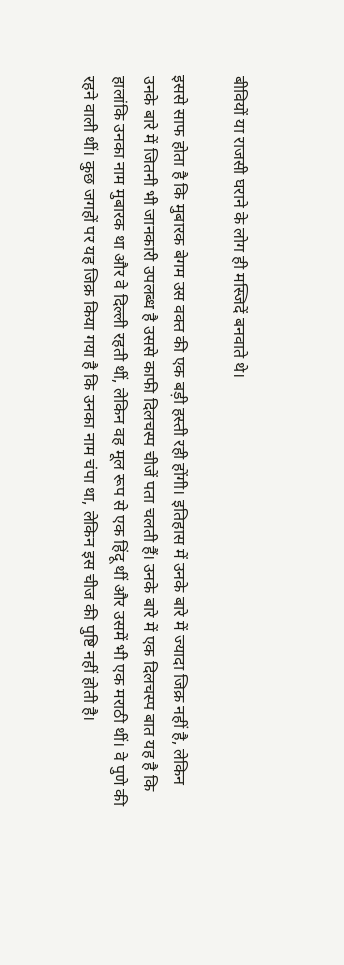बीवियों या राजसी घराने के लोग ही मस्जिदें बनवाते थे।

इससे साफ होता है कि मुबारक बेगम उस वक्त की एक बड़ी हस्ती रही होंगी। इतिहास में उनके बारे में ज्यादा जिक्र नहीं है, लेकिन उनके बारे में जितनी भी जानकारी उपलब्ध है उससे काफी दिलचस्प चीजें पता चलती हैं। उनके बारे में एक दिलचस्प बात यह है कि हालांकि उनका नाम मुबारक था और वे दिल्ली रहती थीं, लेकिन वह मूल रूप से एक हिंदू थीं और उसमें भी एक मराठी थीं। वे पुणे की रहने वाली थीं। कुछ जगहों पर यह जिक्र किया गया है कि उनका नाम चंपा था, लेकिन इस चीज की पुष्टि नहीं होती है।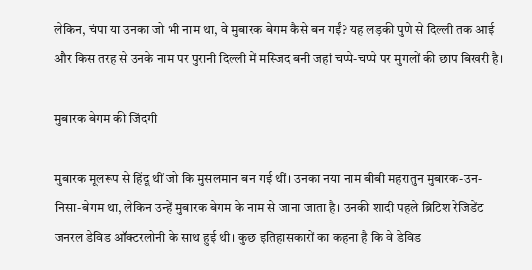लेकिन, चंपा या उनका जो भी नाम था, वे मुबारक बेगम कैसे बन गईं? यह लड़की पुणे से दिल्ली तक आई और किस तरह से उनके नाम पर पुरानी दिल्ली में मस्जिद बनी जहां चप्पे-चप्पे पर मुगलों की छाप बिखरी है।

मुबारक बेगम की जिंदगी

मुबारक मूलरूप से हिंदू थीं जो कि मुसलमान बन गई थीं। उनका नया नाम बीबी महरातुन मुबारक-उन-निसा-बेगम था, लेकिन उन्हें मुबारक बेगम के नाम से जाना जाता है। उनकी शादी पहले ब्रिटिश रेजिडेंट जनरल डेविड ऑक्टरलोनी के साथ हुई थी। कुछ इतिहासकारों का कहना है कि वे डेविड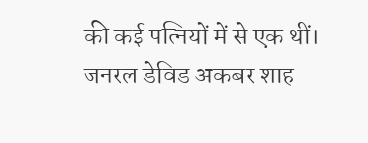की कई पत्नियों में से एक थीं। जनरल डेविड अकबर शाह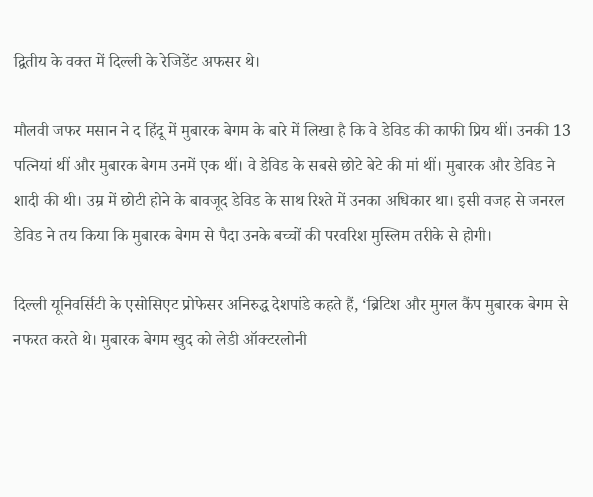द्वितीय के वक्त में दिल्ली के रेजिडेंट अफसर थे।

मौलवी जफर मसान ने द हिंदू में मुबारक बेगम के बारे में लिखा है कि वे डेविड की काफी प्रिय थीं। उनकी 13 पत्नियां थीं और मुबारक बेगम उनमें एक थीं। वे डेविड के सबसे छोटे बेटे की मां थीं। मुबारक और डेविड ने शादी की थी। उम्र में छोटी होने के बावजूद डेविड के साथ रिश्ते में उनका अधिकार था। इसी वजह से जनरल डेविड ने तय किया कि मुबारक बेगम से पैदा उनके बच्चों की परवरिश मुस्लिम तरीके से होगी।

दिल्ली यूनिवर्सिटी के एसोसिएट प्रोफेसर अनिरुद्ध देशपांडे कहते हैं, ‘ब्रिटिश और मुगल कैंप मुबारक बेगम से नफरत करते थे। मुबारक बेगम खुद को लेडी ऑक्टरलोनी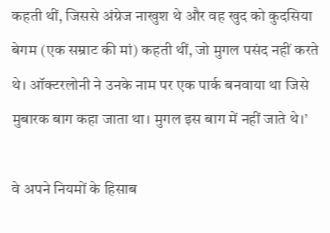कहती थीं, जिससे अंग्रेज नाखुश थे और वह खुद को कुदसिया बेगम (एक सम्राट की मां) कहती थीं, जो मुगल पसंद नहीं करते थे। ऑक्टरलोनी ने उनके नाम पर एक पार्क बनवाया था जिसे मुबारक बाग कहा जाता था। मुगल इस बाग में नहीं जाते थे।’

वे अपने नियमों के हिसाब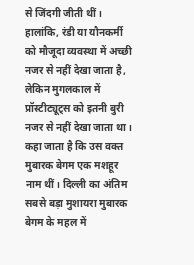से जिंदगी जीती थीं। हालांकि, रंडी या यौनकर्मी को मौजूदा व्यवस्था में अच्छी नजर से नहीं देखा जाता है, लेकिन मुगलकाल में प्रॉस्टीट्यूट्स को इतनी बुरी नजर से नहीं देखा जाता था। कहा जाता है कि उस वक्त मुबारक बेगम एक मशहूर नाम थीं। दिल्ली का अंतिम सबसे बड़ा मुशायरा मुबारक बेगम के महल में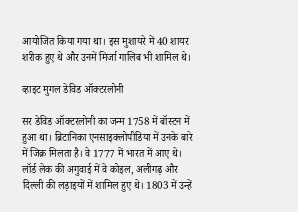आयोजित किया गया था। इस मुशायरे में 40 शायर शरीक हुए थे और उनमें मिर्जा गालिब भी शामिल थे।

व्हाइट मुगल डेविड ऑक्टरलोनी

सर डेविड ऑक्टरलोनी का जन्म 1758 में बॉस्टन में हुआ था। ब्रिटानिका एनसाइक्लोपीडिया में उनके बारे में जिक्र मिलता है। वे 1777 में भारत में आए थे। लॉर्ड लेक की अगुवाई में वे कोइल, अलीगढ़ और दिल्ली की लड़ाइयों में शामिल हुए थे। 1803 में उन्हें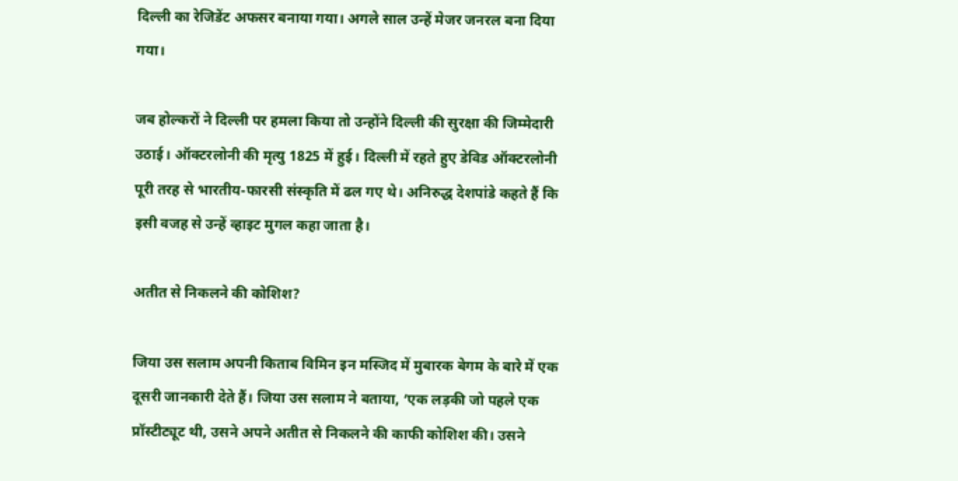दिल्ली का रेजिडेंट अफसर बनाया गया। अगले साल उन्हें मेजर जनरल बना दिया गया।

जब होल्करों ने दिल्ली पर हमला किया तो उन्होंने दिल्ली की सुरक्षा की जिम्मेदारी उठाई। ऑक्टरलोनी की मृत्यु 1825 में हुई। दिल्ली में रहते हुए डेविड ऑक्टरलोनी पूरी तरह से भारतीय-फारसी संस्कृति में ढल गए थे। अनिरुद्ध देशपांडे कहते हैं कि इसी वजह से उन्हें व्हाइट मुगल कहा जाता है।

अतीत से निकलने की कोशिश?

जिया उस सलाम अपनी किताब विमिन इन मस्जिद में मुबारक बेगम के बारे में एक दूसरी जानकारी देते हैं। जिया उस सलाम ने बताया, ‘एक लड़की जो पहले एक प्रॉस्टीट्यूट थी, उसने अपने अतीत से निकलने की काफी कोशिश की। उसने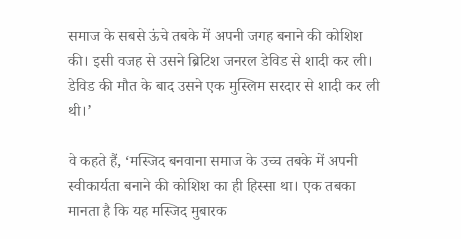समाज के सबसे ऊंचे तबके में अपनी जगह बनाने की कोशिश की। इसी वजह से उसने ब्रिटिश जनरल डेविड से शादी कर ली। डेविड की मौत के बाद उसने एक मुस्लिम सरदार से शादी कर ली थी।’

वे कहते हैं, ‘मस्जिद बनवाना समाज के उच्च तबके में अपनी स्वीकार्यता बनाने की कोशिश का ही हिस्सा था। एक तबका मानता है कि यह मस्जिद मुबारक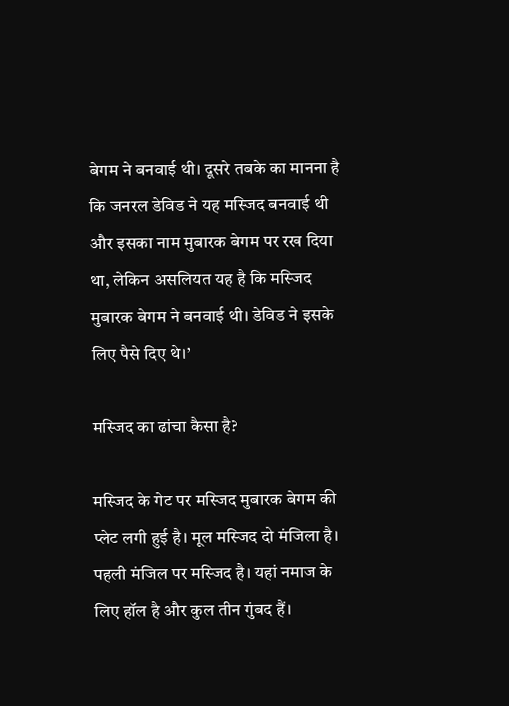बेगम ने बनवाई थी। दूसरे तबके का मानना है कि जनरल डेविड ने यह मस्जिद बनवाई थी और इसका नाम मुबारक बेगम पर रख दिया था, लेकिन असलियत यह है कि मस्जिद मुबारक बेगम ने बनवाई थी। डेविड ने इसके लिए पैसे दिए थे।’

मस्जिद का ढांचा कैसा है?

मस्जिद के गेट पर मस्जिद मुबारक बेगम की प्लेट लगी हुई है। मूल मस्जिद दो मंजिला है। पहली मंजिल पर मस्जिद है। यहां नमाज के लिए हॉल है और कुल तीन गुंबद हैं।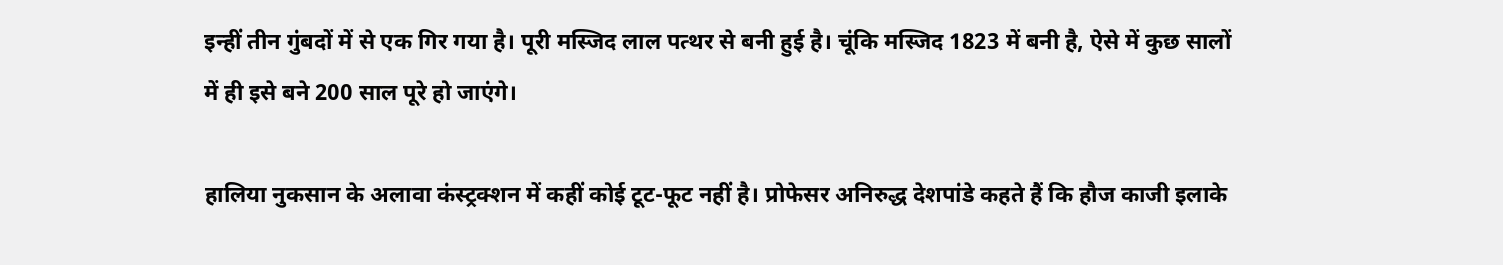इन्हीं तीन गुंबदों में से एक गिर गया है। पूरी मस्जिद लाल पत्थर से बनी हुई है। चूंकि मस्जिद 1823 में बनी है, ऐसे में कुछ सालों में ही इसे बने 200 साल पूरे हो जाएंगे।

हालिया नुकसान के अलावा कंस्ट्रक्शन में कहीं कोई टूट-फूट नहीं है। प्रोफेसर अनिरुद्ध देशपांडे कहते हैं कि हौज काजी इलाके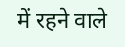में रहने वाले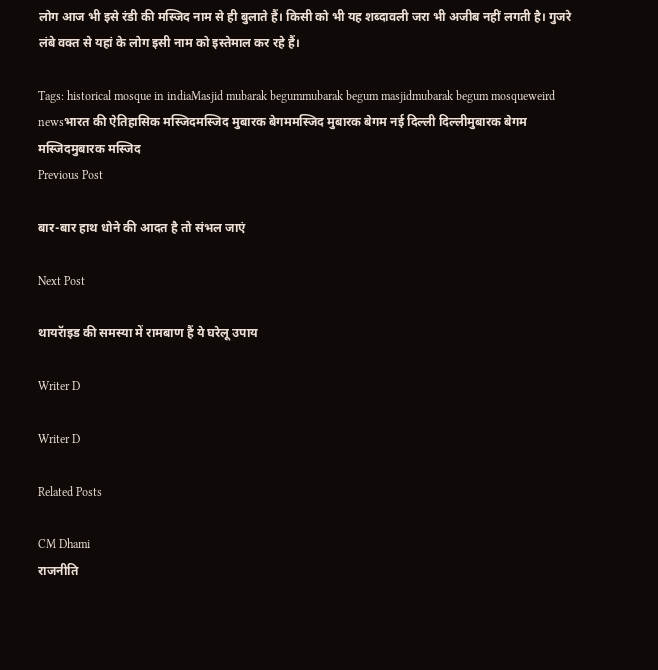लोग आज भी इसे रंडी की मस्जिद नाम से ही बुलाते हैं। किसी को भी यह शब्दावली जरा भी अजीब नहीं लगती है। गुजरे लंबे वक्त से यहां के लोग इसी नाम को इस्तेमाल कर रहे हैं।

Tags: historical mosque in indiaMasjid mubarak begummubarak begum masjidmubarak begum mosqueweird newsभारत की ऐतिहासिक मस्जिदमस्जिद मुबारक बेगममस्जिद मुबारक बेगम नई दिल्ली दिल्लीमुबारक बेगम मस्जिदमुबारक मस्जिद
Previous Post

बार-बार हाथ धोने की आदत है तो संभल जाएं

Next Post

थायरॅाइड की समस्या में रामबाण हैं ये घरेलू उपाय

Writer D

Writer D

Related Posts

CM Dhami
राजनीति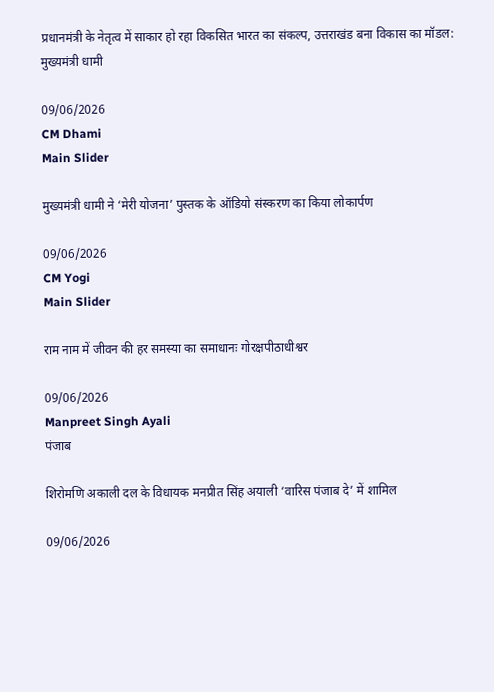प्रधानमंत्री के नेतृत्व में साकार हो रहा विकसित भारत का संकल्प, उत्तराखंड बना विकास का मॉडल: मुख्यमंत्री धामी

09/06/2026
CM Dhami
Main Slider

मुख्यमंत्री धामी ने ‘मेरी योजना’ पुस्तक के ऑडियो संस्करण का किया लोकार्पण

09/06/2026
CM Yogi
Main Slider

राम नाम में जीवन की हर समस्या का समाधानः गोरक्षपीठाधीश्वर

09/06/2026
Manpreet Singh Ayali
पंजाब

शिरोमणि अकाली दल के विधायक मनप्रीत सिंह अयाली ‘वारिस पंजाब दे’ में शामिल

09/06/2026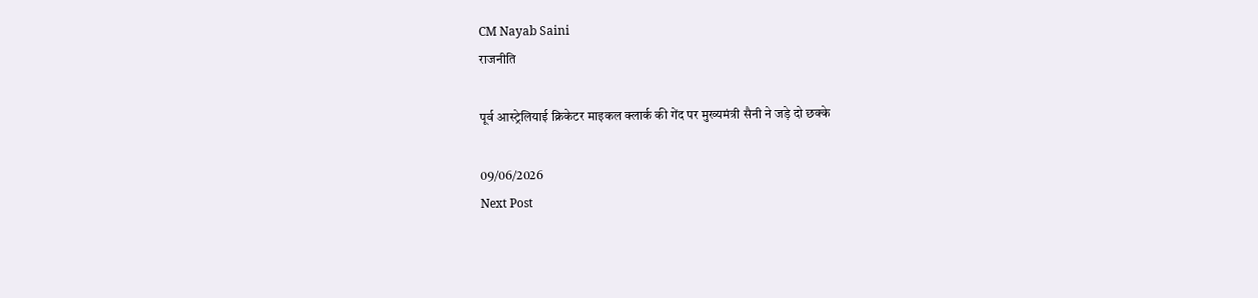CM Nayab Saini
राजनीति

पूर्व आस्ट्रेलियाई क्रिकेटर माइकल क्लार्क की गेंद पर मुख्यमंत्री सैनी ने जड़े दो छक्के

09/06/2026
Next Post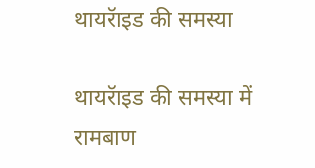थायरॅाइड की समस्या

थायरॅाइड की समस्या में रामबाण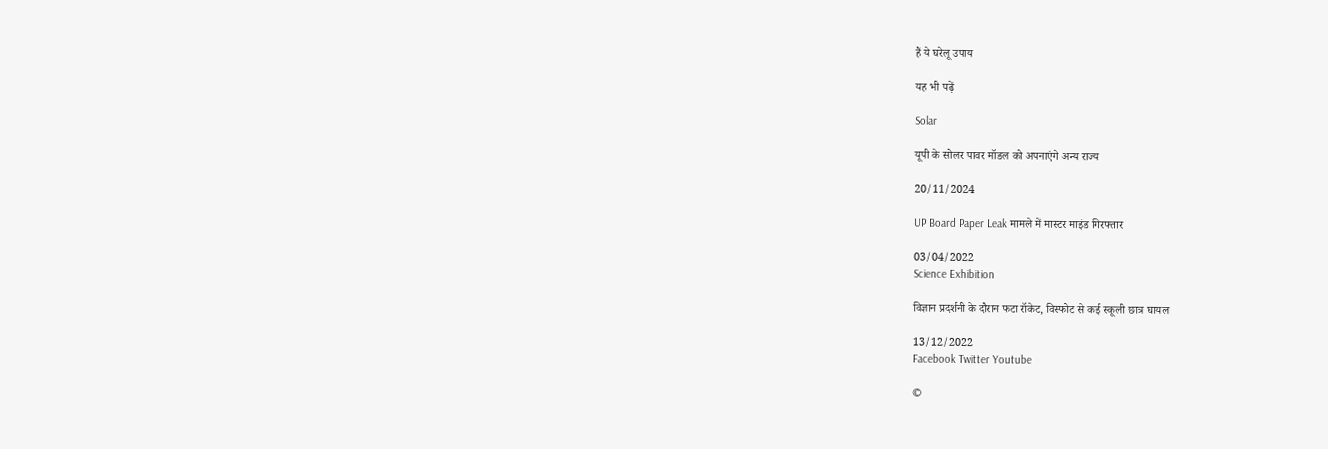हैं ये घरेलू उपाय

यह भी पढ़ें

Solar

यूपी के सोलर पावर मॉडल को अपनाएंगे अन्य राज्य

20/11/2024

UP Board Paper Leak मामले में मास्टर माइंड गिरफ्तार

03/04/2022
Science Exhibition

विज्ञान प्रदर्शनी के दौरान फटा रॉकेट, विस्फोट से कई स्कूली छात्र घायल

13/12/2022
Facebook Twitter Youtube

©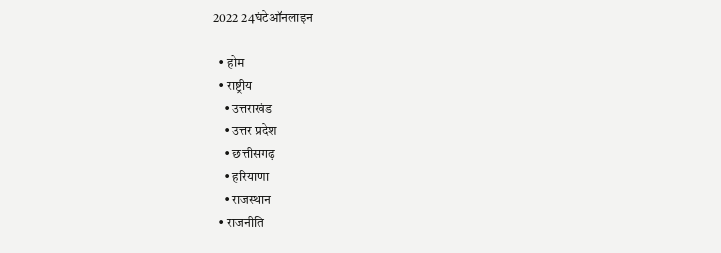2022 24घंटेऑनलाइन

  • होम
  • राष्ट्रीय
    • उत्तराखंड
    • उत्तर प्रदेश
    • छत्तीसगढ़
    • हरियाणा
    • राजस्थान
  • राजनीति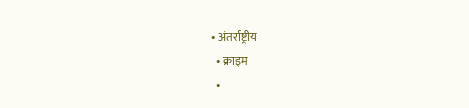• अंतर्राष्ट्रीय
  • क्राइम
  •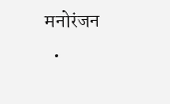मनोरंजन
  •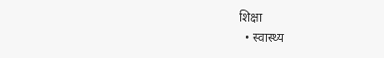शिक्षा
  • स्वास्थ्य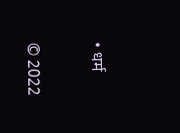• धर्म

© 2022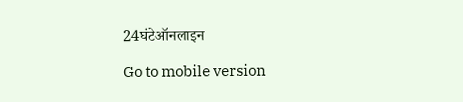24घंटेऑनलाइन

Go to mobile version